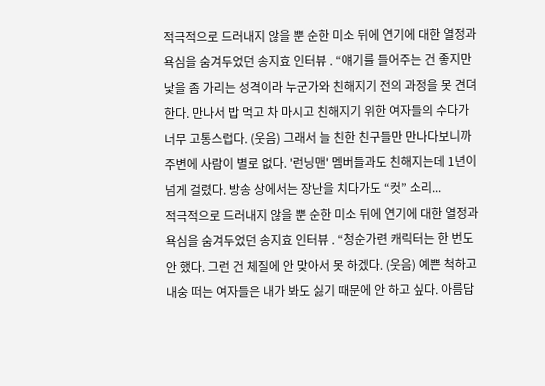적극적으로 드러내지 않을 뿐 순한 미소 뒤에 연기에 대한 열정과 욕심을 숨겨두었던 송지효 인터뷰 . “얘기를 들어주는 건 좋지만 낯을 좀 가리는 성격이라 누군가와 친해지기 전의 과정을 못 견뎌한다. 만나서 밥 먹고 차 마시고 친해지기 위한 여자들의 수다가 너무 고통스럽다. (웃음) 그래서 늘 친한 친구들만 만나다보니까 주변에 사람이 별로 없다. '런닝맨' 멤버들과도 친해지는데 1년이 넘게 걸렸다. 방송 상에서는 장난을 치다가도 “컷” 소리...
적극적으로 드러내지 않을 뿐 순한 미소 뒤에 연기에 대한 열정과 욕심을 숨겨두었던 송지효 인터뷰 . “청순가련 캐릭터는 한 번도 안 했다. 그런 건 체질에 안 맞아서 못 하겠다. (웃음) 예쁜 척하고 내숭 떠는 여자들은 내가 봐도 싫기 때문에 안 하고 싶다. 아름답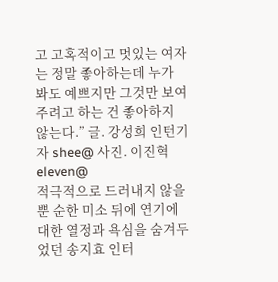고 고혹적이고 멋있는 여자는 정말 좋아하는데 누가 봐도 예쁘지만 그것만 보여주려고 하는 건 좋아하지 않는다.” 글. 강성희 인턴기자 shee@ 사진. 이진혁 eleven@
적극적으로 드러내지 않을 뿐 순한 미소 뒤에 연기에 대한 열정과 욕심을 숨겨두었던 송지효 인터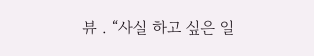뷰 . “사실 하고 싶은 일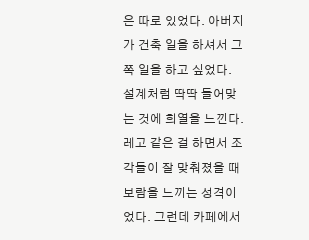은 따로 있었다. 아버지가 건축 일을 하셔서 그 쪽 일을 하고 싶었다. 설계처럼 딱딱 들어맞는 것에 희열을 느낀다. 레고 같은 걸 하면서 조각들이 잘 맞춰졌을 때 보람을 느끼는 성격이었다. 그런데 카페에서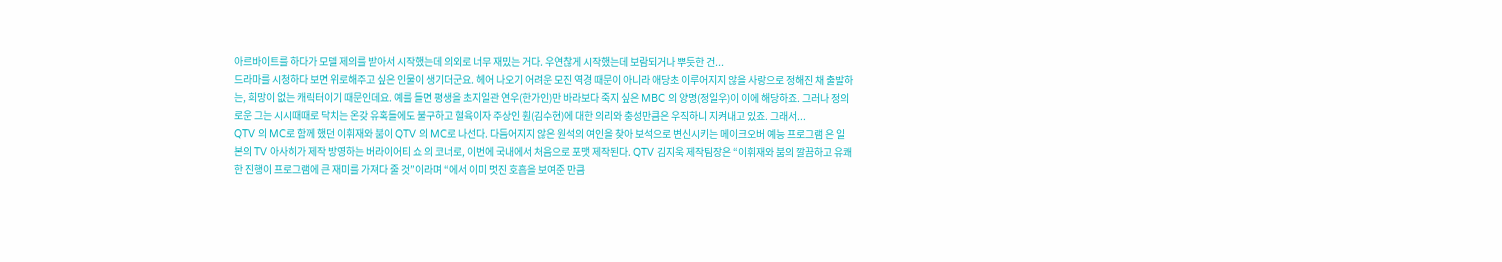아르바이트를 하다가 모델 제의를 받아서 시작했는데 의외로 너무 재밌는 거다. 우연찮게 시작했는데 보람되거나 뿌듯한 건...
드라마를 시청하다 보면 위로해주고 싶은 인물이 생기더군요. 헤어 나오기 어려운 모진 역경 때문이 아니라 애당초 이루어지지 않을 사랑으로 정해진 채 출발하는, 희망이 없는 캐릭터이기 때문인데요. 예를 들면 평생을 초지일관 연우(한가인)만 바라보다 죽지 싶은 MBC 의 양명(정일우)이 이에 해당하죠. 그러나 정의로운 그는 시시때때로 닥치는 온갖 유혹들에도 불구하고 혈육이자 주상인 훤(김수현)에 대한 의리와 충성만큼은 우직하니 지켜내고 있죠. 그래서...
QTV 의 MC로 함께 했던 이휘재와 붐이 QTV 의 MC로 나선다. 다듬어지지 않은 원석의 여인을 찾아 보석으로 변신시키는 메이크오버 예능 프로그램 은 일본의 TV 아사히가 제작 방영하는 버라이어티 쇼 의 코너로, 이번에 국내에서 처음으로 포맷 제작된다. QTV 김지욱 제작팀장은 “이휘재와 붐의 깔끔하고 유쾌한 진행이 프로그램에 큰 재미를 가져다 줄 것”이라며 “에서 이미 멋진 호흡을 보여준 만큼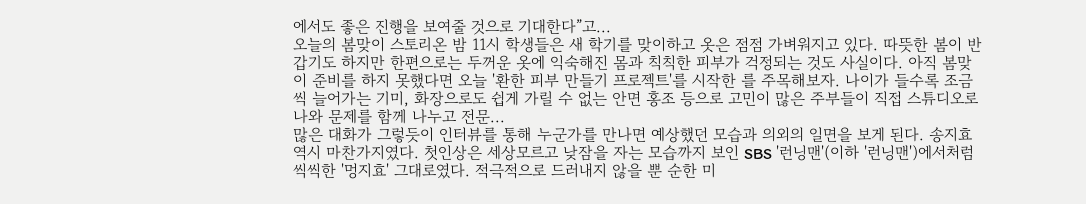에서도 좋은 진행을 보여줄 것으로 기대한다”고...
오늘의 봄맞이 스토리온 밤 11시 학생들은 새 학기를 맞이하고 옷은 점점 가벼워지고 있다. 따뜻한 봄이 반갑기도 하지만 한편으로는 두꺼운 옷에 익숙해진 몸과 칙칙한 피부가 걱정되는 것도 사실이다. 아직 봄맞이 준비를 하지 못했다면 오늘 '환한 피부 만들기 프로젝트'를 시작한 를 주목해보자. 나이가 들수록 조금씩 늘어가는 기미, 화장으로도 쉽게 가릴 수 없는 안면 홍조 등으로 고민이 많은 주부들이 직접 스튜디오로 나와 문제를 함께 나누고 전문...
많은 대화가 그렇듯이 인터뷰를 통해 누군가를 만나면 예상했던 모습과 의외의 일면을 보게 된다. 송지효 역시 마찬가지였다. 첫인상은 세상모르고 낮잠을 자는 모습까지 보인 SBS '런닝맨'(이하 '런닝맨')에서처럼 씩씩한 '멍지효' 그대로였다. 적극적으로 드러내지 않을 뿐 순한 미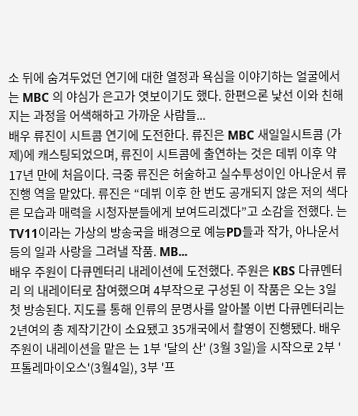소 뒤에 숨겨두었던 연기에 대한 열정과 욕심을 이야기하는 얼굴에서는 MBC 의 야심가 은고가 엿보이기도 했다. 한편으론 낯선 이와 친해지는 과정을 어색해하고 가까운 사람들...
배우 류진이 시트콤 연기에 도전한다. 류진은 MBC 새일일시트콤 (가제)에 캐스팅되었으며, 류진이 시트콤에 출연하는 것은 데뷔 이후 약 17년 만에 처음이다. 극중 류진은 허술하고 실수투성이인 아나운서 류진행 역을 맡았다. 류진은 “데뷔 이후 한 번도 공개되지 않은 저의 색다른 모습과 매력을 시청자분들에게 보여드리겠다”고 소감을 전했다. 는 TV11이라는 가상의 방송국을 배경으로 예능PD들과 작가, 아나운서 등의 일과 사랑을 그려낼 작품. MB...
배우 주원이 다큐멘터리 내레이션에 도전했다. 주원은 KBS 다큐멘터리 의 내레이터로 참여했으며 4부작으로 구성된 이 작품은 오는 3일 첫 방송된다. 지도를 통해 인류의 문명사를 알아볼 이번 다큐멘터리는 2년여의 총 제작기간이 소요됐고 35개국에서 촬영이 진행됐다. 배우 주원이 내레이션을 맡은 는 1부 '달의 산' (3월 3일)을 시작으로 2부 '프톨레마이오스'(3월4일), 3부 '프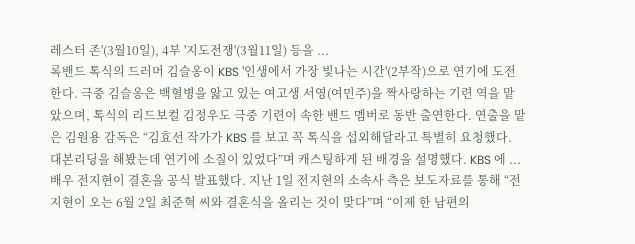레스터 존'(3월10일), 4부 '지도전쟁'(3월11일) 등을 ...
록밴드 톡식의 드러머 김슬옹이 KBS '인생에서 가장 빛나는 시간'(2부작)으로 연기에 도전한다. 극중 김슬옹은 백혈병을 앓고 있는 여고생 서영(여민주)을 짝사랑하는 기련 역을 맡았으며, 톡식의 리드보컬 김정우도 극중 기련이 속한 밴드 멤버로 동반 출연한다. 연출을 맡은 김원용 감독은 “김효선 작가가 KBS 를 보고 꼭 톡식을 섭외해달라고 특별히 요청했다. 대본리딩을 해봤는데 연기에 소질이 있었다”며 캐스팅하게 된 배경을 설명했다. KBS 에 ...
배우 전지현이 결혼을 공식 발표했다. 지난 1일 전지현의 소속사 측은 보도자료를 통해 “전지현이 오는 6월 2일 최준혁 씨와 결혼식을 올리는 것이 맞다”며 “이제 한 남편의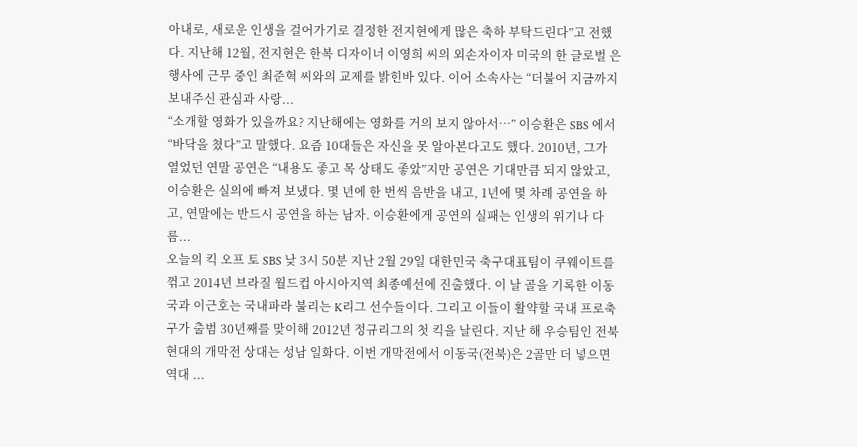아내로, 새로운 인생을 걸어가기로 결정한 전지현에게 많은 축하 부탁드린다”고 전했다. 지난해 12월, 전지현은 한복 디자이너 이영희 씨의 외손자이자 미국의 한 글로벌 은행사에 근무 중인 최준혁 씨와의 교제를 밝힌바 있다. 이어 소속사는 “더불어 지금까지 보내주신 관심과 사랑...
“소개할 영화가 있을까요? 지난해에는 영화를 거의 보지 않아서…” 이승환은 SBS 에서 “바닥을 쳤다”고 말했다. 요즘 10대들은 자신을 못 알아본다고도 했다. 2010년, 그가 열었던 연말 공연은 “내용도 좋고 목 상태도 좋았”지만 공연은 기대만큼 되지 않았고, 이승환은 실의에 빠져 보냈다. 몇 년에 한 번씩 음반을 내고, 1년에 몇 차례 공연을 하고, 연말에는 반드시 공연을 하는 남자. 이승환에게 공연의 실패는 인생의 위기나 다름...
오늘의 킥 오프 토 SBS 낮 3시 50분 지난 2월 29일 대한민국 축구대표팀이 쿠웨이트를 꺾고 2014년 브라질 월드컵 아시아지역 최종예선에 진출했다. 이 날 골을 기록한 이동국과 이근호는 국내파라 불리는 K리그 선수들이다. 그리고 이들이 활약할 국내 프로축구가 출범 30년째를 맞이해 2012년 정규리그의 첫 킥을 날린다. 지난 해 우승팀인 전북 현대의 개막전 상대는 성남 일화다. 이번 개막전에서 이동국(전북)은 2골만 더 넣으면 역대 ...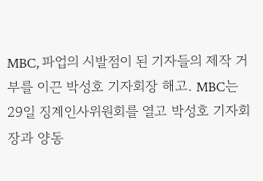MBC, 파업의 시발점이 된 기자들의 제작 거부를 이끈 박성호 기자회장 해고. MBC는 29일 징계인사위원회를 열고 박성호 기자회장과 양동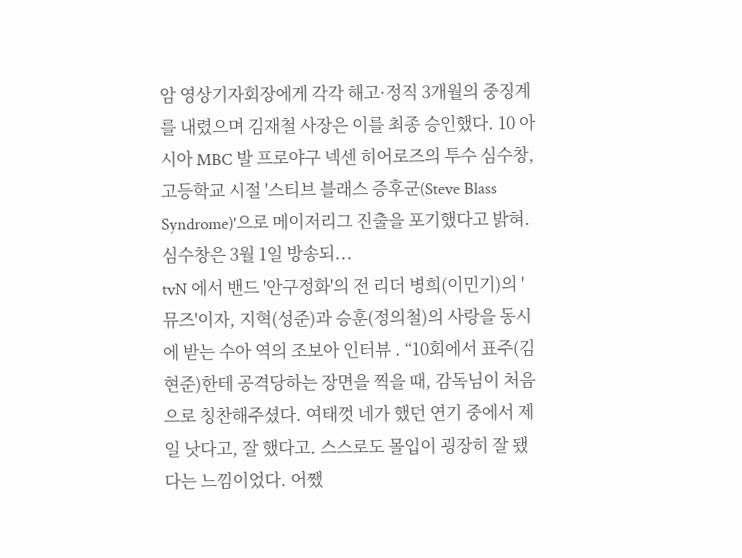암 영상기자회장에게 각각 해고·정직 3개월의 중징계를 내렸으며 김재철 사장은 이를 최종 승인했다. 10 아시아 MBC 발 프로야구 넥센 히어로즈의 투수 심수창, 고등학교 시절 '스티브 블래스 증후군(Steve Blass Syndrome)'으로 메이저리그 진출을 포기했다고 밝혀. 심수창은 3월 1일 방송되...
tvN 에서 밴드 '안구정화'의 전 리더 병희(이민기)의 '뮤즈'이자, 지혁(성준)과 승훈(정의철)의 사랑을 동시에 받는 수아 역의 조보아 인터뷰 . “10회에서 표주(김현준)한테 공격당하는 장면을 찍을 때, 감독님이 처음으로 칭찬해주셨다. 여태껏 네가 했던 연기 중에서 제일 낫다고, 잘 했다고. 스스로도 몰입이 굉장히 잘 됐다는 느낌이었다. 어쨌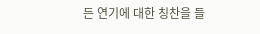든 연기에 대한 칭찬을 들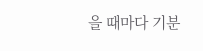을 때마다 기분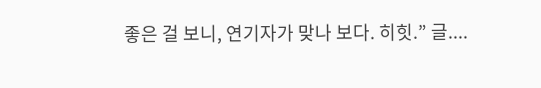좋은 걸 보니, 연기자가 맞나 보다. 히힛.” 글....